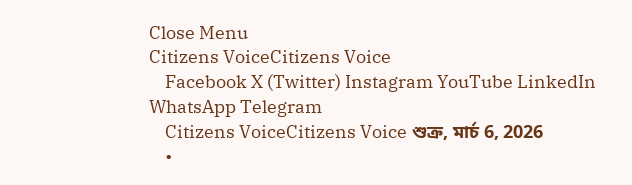Close Menu
Citizens VoiceCitizens Voice
    Facebook X (Twitter) Instagram YouTube LinkedIn WhatsApp Telegram
    Citizens VoiceCitizens Voice শুক্র, মার্চ 6, 2026
    •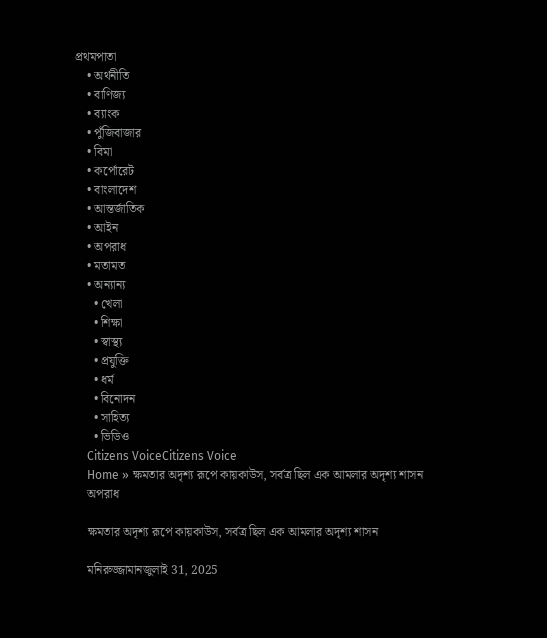প্রথমপাতা
    • অর্থনীতি
    • বাণিজ্য
    • ব্যাংক
    • পুঁজিবাজার
    • বিমা
    • কর্পোরেট
    • বাংলাদেশ
    • আন্তর্জাতিক
    • আইন
    • অপরাধ
    • মতামত
    • অন্যান্য
      • খেলা
      • শিক্ষা
      • স্বাস্থ্য
      • প্রযুক্তি
      • ধর্ম
      • বিনোদন
      • সাহিত্য
      • ভিডিও
    Citizens VoiceCitizens Voice
    Home » ক্ষমতার অদৃশ্য রূপে কায়কাউস, সর্বত্র ছিল এক আমলার অদৃশ্য শাসন
    অপরাধ

    ক্ষমতার অদৃশ্য রূপে কায়কাউস, সর্বত্র ছিল এক আমলার অদৃশ্য শাসন

    মনিরুজ্জামানজুলাই 31, 2025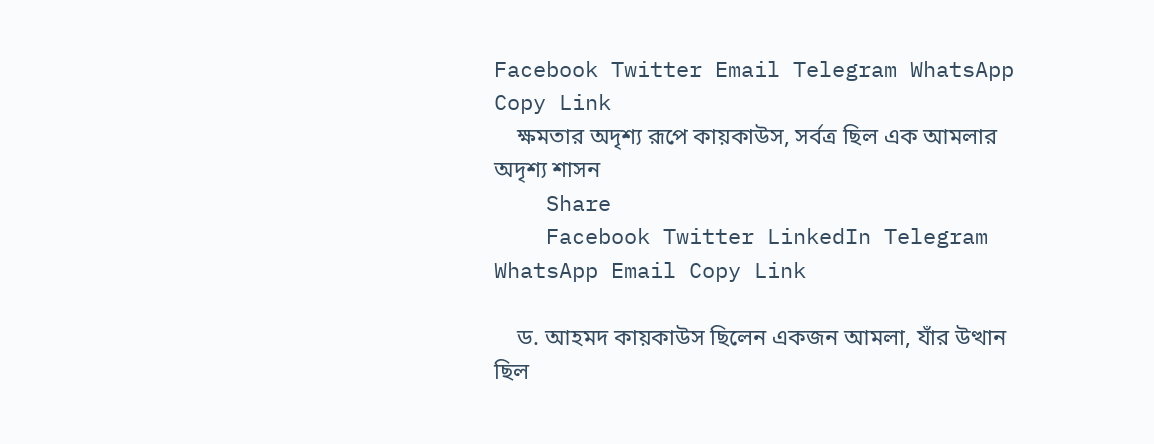Facebook Twitter Email Telegram WhatsApp Copy Link
    ক্ষমতার অদৃশ্য রূপে কায়কাউস, সর্বত্র ছিল এক আমলার অদৃশ্য শাসন
    Share
    Facebook Twitter LinkedIn Telegram WhatsApp Email Copy Link

    ড. আহমদ কায়কাউস ছিলেন একজন আমলা, যাঁর উত্থান ছিল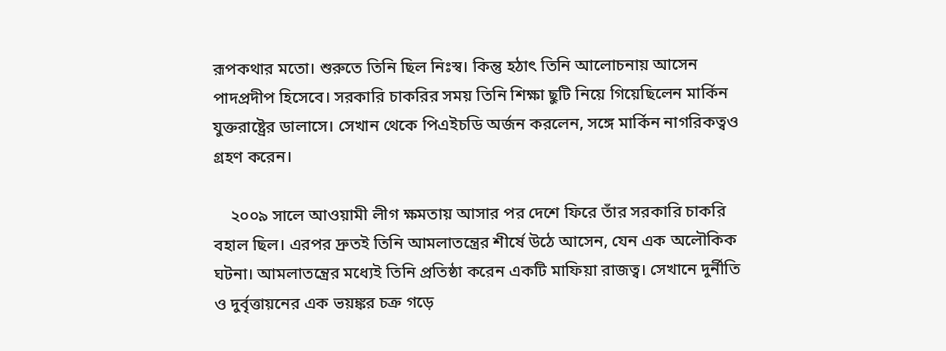রূপকথার মতো। শুরুতে তিনি ছিল নিঃস্ব। কিন্তু হঠাৎ তিনি আলোচনায় আসেন পাদপ্রদীপ হিসেবে। সরকারি চাকরির সময় তিনি শিক্ষা ছুটি নিয়ে গিয়েছিলেন মার্কিন যুক্তরাষ্ট্রের ডালাসে। সেখান থেকে পিএইচডি অর্জন করলেন, সঙ্গে মার্কিন নাগরিকত্বও গ্রহণ করেন।

    ২০০৯ সালে আওয়ামী লীগ ক্ষমতায় আসার পর দেশে ফিরে তাঁর সরকারি চাকরি বহাল ছিল। এরপর দ্রুতই তিনি আমলাতন্ত্রের শীর্ষে উঠে আসেন, যেন এক অলৌকিক ঘটনা। আমলাতন্ত্রের মধ্যেই তিনি প্রতিষ্ঠা করেন একটি মাফিয়া রাজত্ব। সেখানে দুর্নীতি ও দুর্বৃত্তায়নের এক ভয়ঙ্কর চক্র গড়ে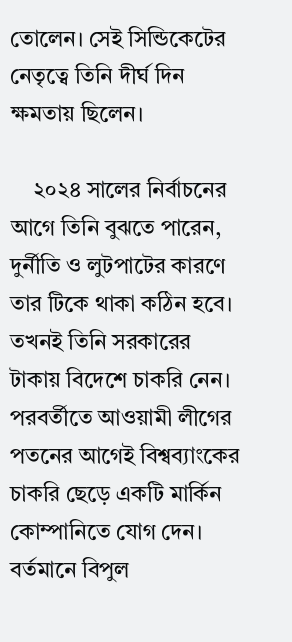তোলেন। সেই সিন্ডিকেটের নেতৃত্বে তিনি দীর্ঘ দিন ক্ষমতায় ছিলেন।

    ২০২৪ সালের নির্বাচনের আগে তিনি বুঝতে পারেন, দুর্নীতি ও লুটপাটের কারণে তার টিকে থাকা কঠিন হবে। তখনই তিনি সরকারের টাকায় বিদেশে চাকরি নেন। পরবর্তীতে আওয়ামী লীগের পতনের আগেই বিশ্বব্যাংকের চাকরি ছেড়ে একটি মার্কিন কোম্পানিতে যোগ দেন। বর্তমানে বিপুল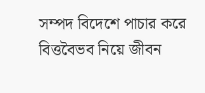সম্পদ বিদেশে পাচার করে বিত্তবৈভব নিয়ে জীবন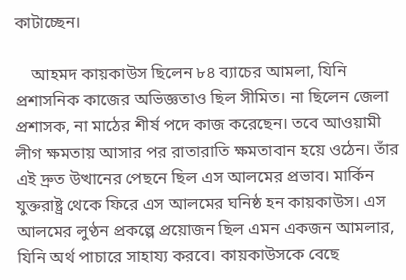কাটাচ্ছেন।

    আহমদ কায়কাউস ছিলেন ৮৪ ব্যাচের আমলা, যিনি প্রশাসনিক কাজের অভিজ্ঞতাও ছিল সীমিত। না ছিলেন জেলা প্রশাসক, না মাঠের শীর্ষ পদে কাজ করেছেন। তবে আওয়ামী লীগ ক্ষমতায় আসার পর রাতারাতি ক্ষমতাবান হয়ে ওঠেন। তাঁর এই দ্রুত উত্থানের পেছনে ছিল এস আলমের প্রভাব। মার্কিন যুক্তরাষ্ট্র থেকে ফিরে এস আলমের ঘনিষ্ঠ হন কায়কাউস। এস আলমের লুণ্ঠন প্রকল্পে প্রয়োজন ছিল এমন একজন আমলার, যিনি অর্থ পাচারে সাহায্য করবে। কায়কাউসকে বেছে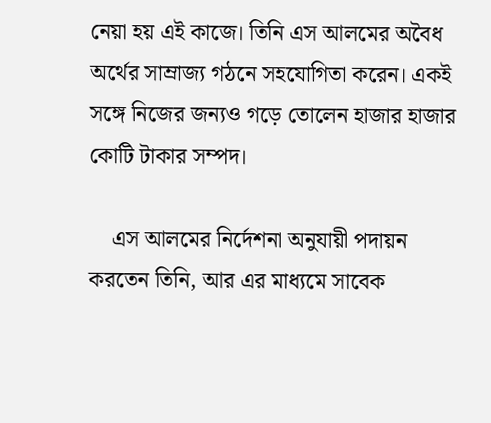নেয়া হয় এই কাজে। তিনি এস আলমের অবৈধ অর্থের সাম্রাজ্য গঠনে সহযোগিতা করেন। একই সঙ্গে নিজের জন্যও গড়ে তোলেন হাজার হাজার কোটি টাকার সম্পদ।

    এস আলমের নির্দেশনা অনুযায়ী পদায়ন করতেন তিনি, আর এর মাধ্যমে সাবেক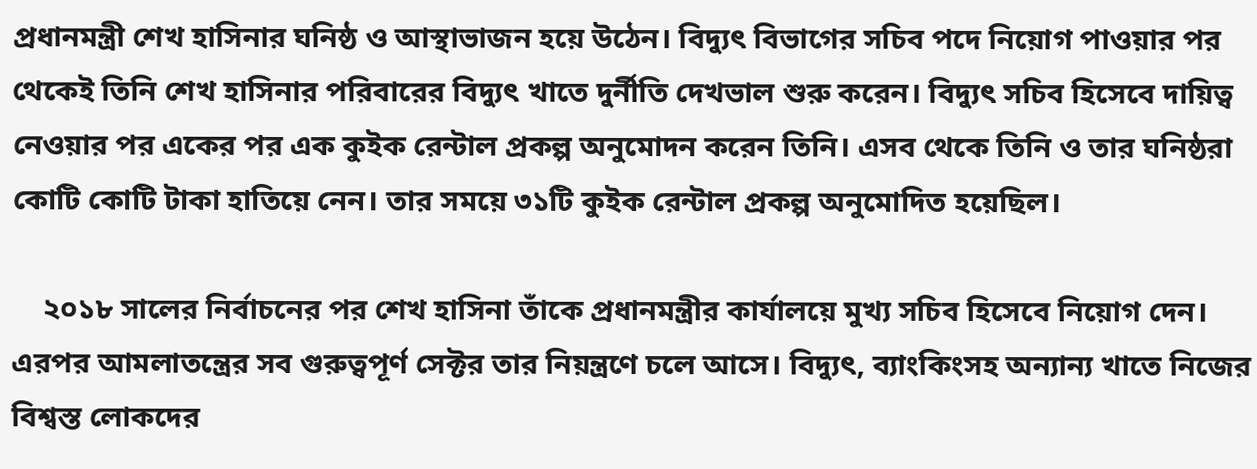প্রধানমন্ত্রী শেখ হাসিনার ঘনিষ্ঠ ও আস্থাভাজন হয়ে উঠেন। বিদ্যুৎ বিভাগের সচিব পদে নিয়োগ পাওয়ার পর থেকেই তিনি শেখ হাসিনার পরিবারের বিদ্যুৎ খাতে দুর্নীতি দেখভাল শুরু করেন। বিদ্যুৎ সচিব হিসেবে দায়িত্ব নেওয়ার পর একের পর এক কুইক রেন্টাল প্রকল্প অনুমোদন করেন তিনি। এসব থেকে তিনি ও তার ঘনিষ্ঠরা কোটি কোটি টাকা হাতিয়ে নেন। তার সময়ে ৩১টি কুইক রেন্টাল প্রকল্প অনুমোদিত হয়েছিল।

    ২০১৮ সালের নির্বাচনের পর শেখ হাসিনা তাঁকে প্রধানমন্ত্রীর কার্যালয়ে মুখ্য সচিব হিসেবে নিয়োগ দেন। এরপর আমলাতন্ত্রের সব গুরুত্বপূর্ণ সেক্টর তার নিয়ন্ত্রণে চলে আসে। বিদ্যুৎ, ব্যাংকিংসহ অন্যান্য খাতে নিজের বিশ্বস্ত লোকদের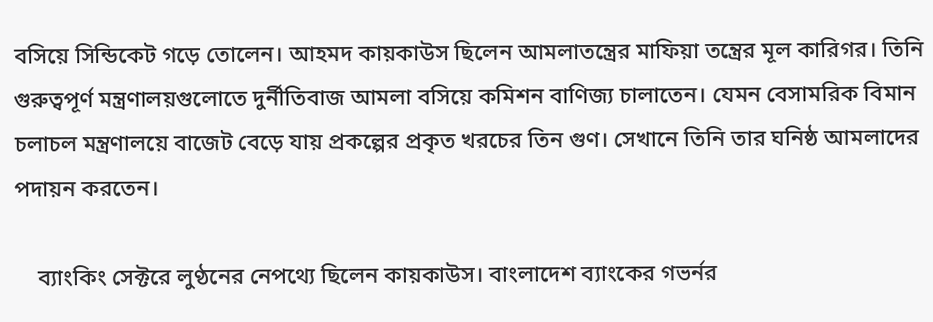বসিয়ে সিন্ডিকেট গড়ে তোলেন। আহমদ কায়কাউস ছিলেন আমলাতন্ত্রের মাফিয়া তন্ত্রের মূল কারিগর। তিনি গুরুত্বপূর্ণ মন্ত্রণালয়গুলোতে দুর্নীতিবাজ আমলা বসিয়ে কমিশন বাণিজ্য চালাতেন। যেমন বেসামরিক বিমান চলাচল মন্ত্রণালয়ে বাজেট বেড়ে যায় প্রকল্পের প্রকৃত খরচের তিন গুণ। সেখানে তিনি তার ঘনিষ্ঠ আমলাদের পদায়ন করতেন।

    ব্যাংকিং সেক্টরে লুণ্ঠনের নেপথ্যে ছিলেন কায়কাউস। বাংলাদেশ ব্যাংকের গভর্নর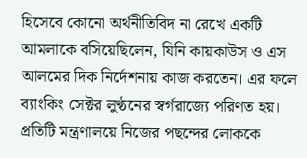হিসেবে কোনো অর্থনীতিবিদ না রেখে একটি আমলাকে বসিয়েছিলেন, যিনি কায়কাউস ও এস আলমের দিক নির্দেশনায় কাজ করতেন। এর ফলে ব্যাংকিং সেক্টর লুণ্ঠনের স্বর্গরাজ্যে পরিণত হয়। প্রতিটি মন্ত্রণালয়ে নিজের পছন্দের লোককে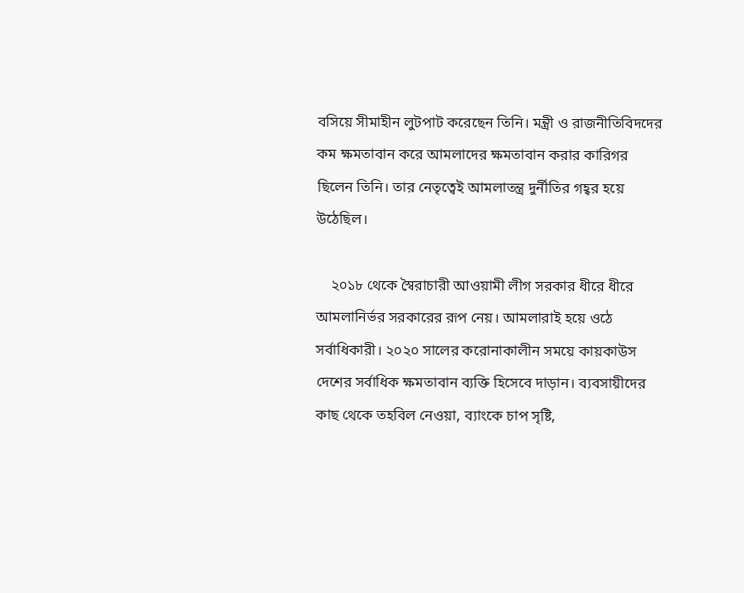বসিয়ে সীমাহীন লুটপাট করেছেন তিনি। মন্ত্রী ও রাজনীতিবিদদের কম ক্ষমতাবান করে আমলাদের ক্ষমতাবান করার কারিগর ছিলেন তিনি। তার নেতৃত্বেই আমলাতন্ত্র দুর্নীতির গহ্বর হয়ে উঠেছিল।

    ২০১৮ থেকে স্বৈরাচারী আওয়ামী লীগ সরকার ধীরে ধীরে আমলানির্ভর সরকারের রূপ নেয়। আমলারাই হয়ে ওঠে সর্বাধিকারী। ২০২০ সালের করোনাকালীন সময়ে কায়কাউস দেশের সর্বাধিক ক্ষমতাবান ব্যক্তি হিসেবে দাড়ান। ব্যবসায়ীদের কাছ থেকে তহবিল নেওয়া, ব্যাংকে চাপ সৃষ্টি,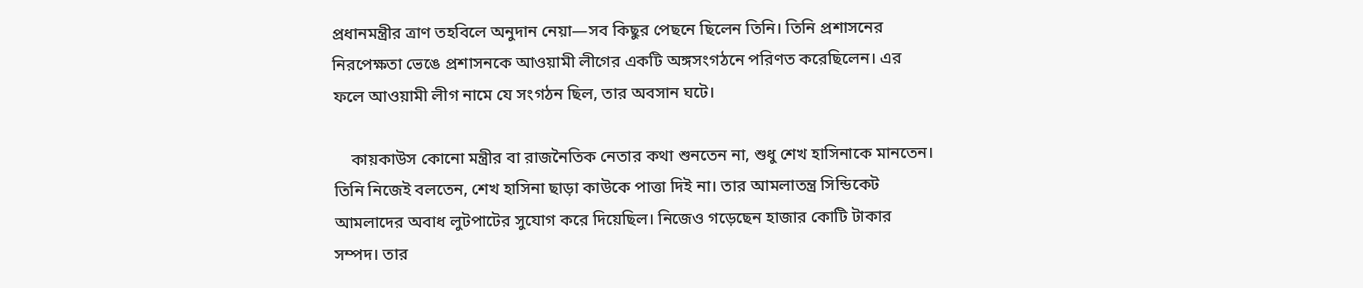প্রধানমন্ত্রীর ত্রাণ তহবিলে অনুদান নেয়া—সব কিছুর পেছনে ছিলেন তিনি। তিনি প্রশাসনের নিরপেক্ষতা ভেঙে প্রশাসনকে আওয়ামী লীগের একটি অঙ্গসংগঠনে পরিণত করেছিলেন। এর ফলে আওয়ামী লীগ নামে যে সংগঠন ছিল, তার অবসান ঘটে।

    কায়কাউস কোনো মন্ত্রীর বা রাজনৈতিক নেতার কথা শুনতেন না, শুধু শেখ হাসিনাকে মানতেন। তিনি নিজেই বলতেন, শেখ হাসিনা ছাড়া কাউকে পাত্তা দিই না। তার আমলাতন্ত্র সিন্ডিকেট আমলাদের অবাধ লুটপাটের সুযোগ করে দিয়েছিল। নিজেও গড়েছেন হাজার কোটি টাকার সম্পদ। তার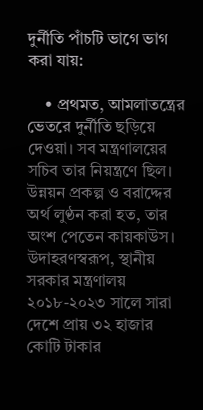দুর্নীতি পাঁচটি ভাগে ভাগ করা যায়:

    • প্রথমত, আমলাতন্ত্রের ভেতরে দুর্নীতি ছড়িয়ে দেওয়া। সব মন্ত্রণালয়ের সচিব তার নিয়ন্ত্রণে ছিল। উন্নয়ন প্রকল্প ও বরাদ্দের অর্থ লুণ্ঠন করা হত, তার অংশ পেতেন কায়কাউস। উদাহরণস্বরূপ, স্থানীয় সরকার মন্ত্রণালয় ২০১৮-২০২৩ সালে সারা দেশে প্রায় ৩২ হাজার কোটি টাকার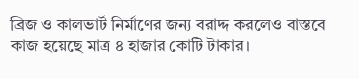ব্রিজ ও কালভার্ট নির্মাণের জন্য বরাদ্দ করলেও বাস্তবে কাজ হয়েছে মাত্র ৪ হাজার কোটি টাকার।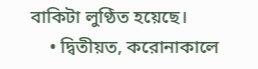বাকিটা লুণ্ঠিত হয়েছে।
    • দ্বিতীয়ত, করোনাকালে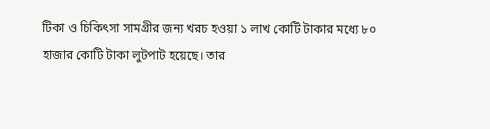টিকা ও চিকিৎসা সামগ্রীর জন্য খরচ হওয়া ১ লাখ কোটি টাকার মধ্যে ৮০ হাজার কোটি টাকা লুটপাট হয়েছে। তার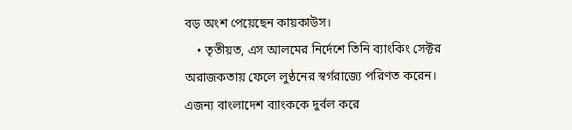বড় অংশ পেয়েছেন কায়কাউস।
    • তৃতীয়ত, এস আলমের নির্দেশে তিনি ব্যাংকিং সেক্টর অরাজকতায় ফেলে লুণ্ঠনের স্বর্গরাজ্যে পরিণত করেন। এজন্য বাংলাদেশ ব্যাংককে দুর্বল করে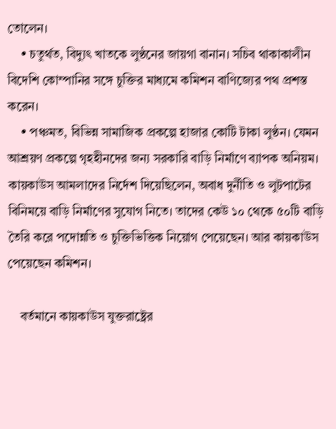তোলেন।
    • চতুর্থত, বিদ্যুৎ খাতকে লুণ্ঠনের জায়গা বানান। সচিব থাকাকালীন বিদেশি কোম্পানির সঙ্গে চুক্তির মাধ্যমে কমিশন বাণিজ্যের পথ প্রশস্ত করেন।
    • পঞ্চমত, বিভিন্ন সামাজিক প্রকল্পে হাজার কোটি টাকা লুণ্ঠন। যেমন আশ্রয়ণ প্রকল্পে গৃহহীনদের জন্য সরকারি বাড়ি নির্মাণে ব্যাপক অনিয়ম। কায়কাউস আমলাদের নির্দেশ দিয়েছিলেন, অবাধ দুর্নীতি ও লুটপাটের বিনিময়ে বাড়ি নির্মাণের সুযোগ নিতে। তাদের কেউ ১০ থেকে ৫০টি বাড়ি তৈরি করে পদোন্নতি ও চুক্তিভিত্তিক নিয়োগ পেয়েছেন। আর কায়কাউস পেয়েছেন কমিশন।

    বর্তমানে কায়কাউস যুক্তরাষ্ট্রের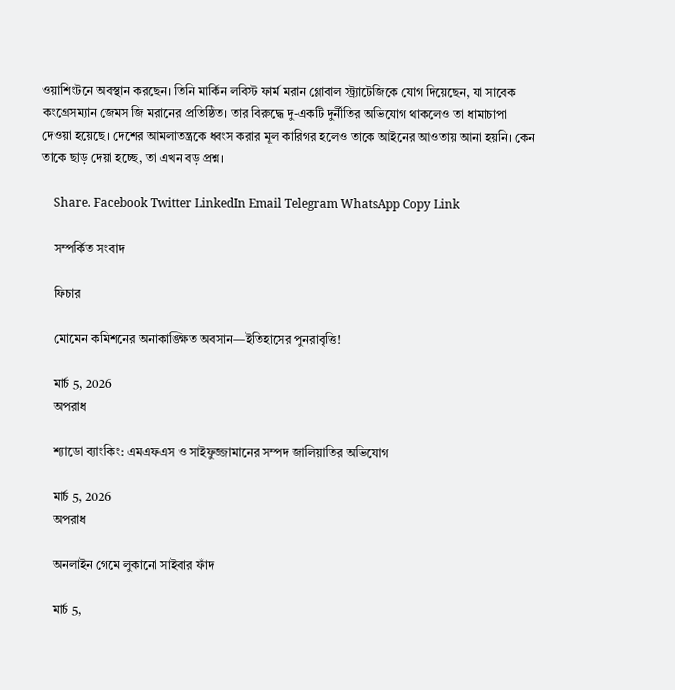ওয়াশিংটনে অবস্থান করছেন। তিনি মার্কিন লবিস্ট ফার্ম মরান গ্লোবাল স্ট্র্যাটেজিকে যোগ দিয়েছেন, যা সাবেক কংগ্রেসম্যান জেমস জি মরানের প্রতিষ্ঠিত। তার বিরুদ্ধে দু-একটি দুর্নীতির অভিযোগ থাকলেও তা ধামাচাপা দেওয়া হয়েছে। দেশের আমলাতন্ত্রকে ধ্বংস করার মূল কারিগর হলেও তাকে আইনের আওতায় আনা হয়নি। কেন তাকে ছাড় দেয়া হচ্ছে, তা এখন বড় প্রশ্ন।

    Share. Facebook Twitter LinkedIn Email Telegram WhatsApp Copy Link

    সম্পর্কিত সংবাদ

    ফিচার

    মোমেন কমিশনের অনাকাঙ্ক্ষিত অবসান—ইতিহাসের পুনরাবৃত্তি!

    মার্চ 5, 2026
    অপরাধ

    শ্যাডো ব্যাংকিং: এমএফএস ও সাইফুজ্জামানের সম্পদ জালিয়াতির অভিযোগ

    মার্চ 5, 2026
    অপরাধ

    অনলাইন গেমে লুকানো সাইবার ফাঁদ

    মার্চ 5,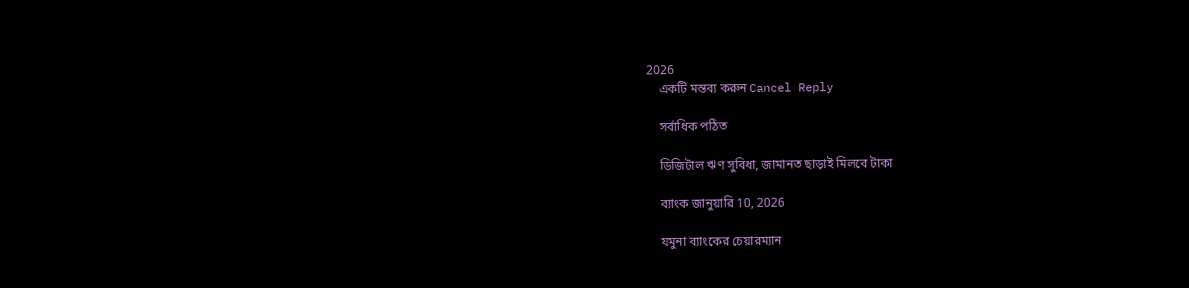2026
    একটি মন্তব্য করুন Cancel Reply

    সর্বাধিক পঠিত

    ডিজিটাল ঋণ সুবিধা, জামানত ছাড়াই মিলবে টাকা

    ব্যাংক জানুয়ারি 10, 2026

    যমুনা ব্যাংকের চেয়ারম্যান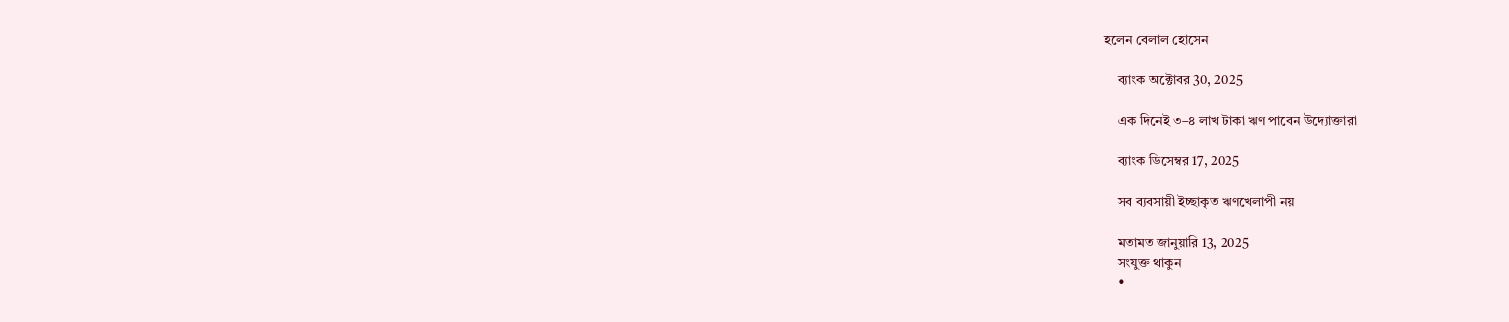হলেন বেলাল হোসেন

    ব্যাংক অক্টোবর 30, 2025

    এক দিনেই ৩–৪ লাখ টাকা ঋণ পাবেন উদ্যোক্তারা

    ব্যাংক ডিসেম্বর 17, 2025

    সব ব্যবসায়ী ইচ্ছাকৃত ঋণখেলাপী নয়

    মতামত জানুয়ারি 13, 2025
    সংযুক্ত থাকুন
    •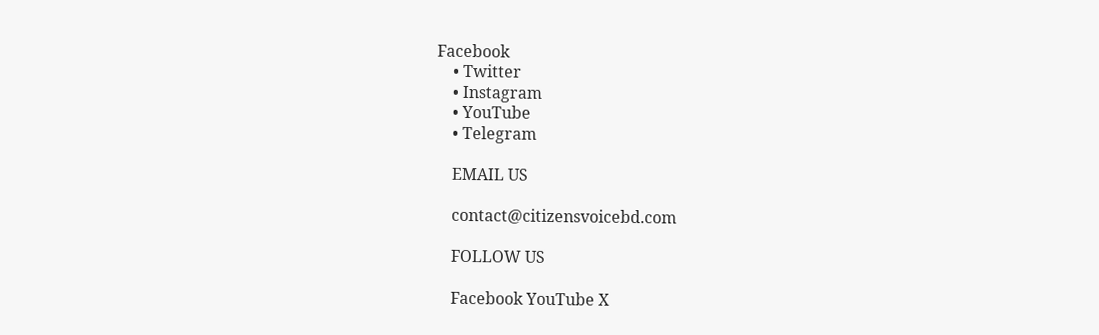Facebook
    • Twitter
    • Instagram
    • YouTube
    • Telegram

    EMAIL US

    contact@citizensvoicebd.com

    FOLLOW US

    Facebook YouTube X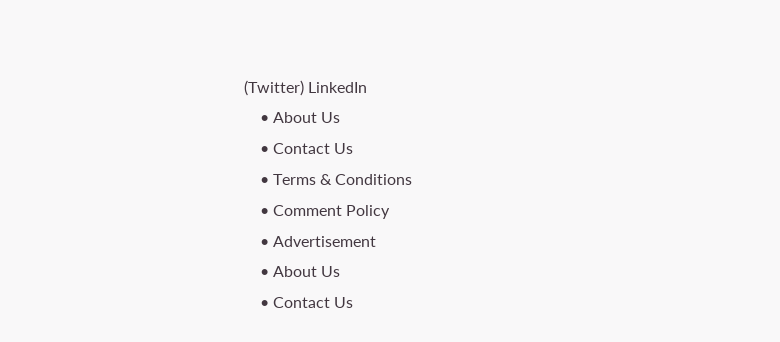(Twitter) LinkedIn
    • About Us
    • Contact Us
    • Terms & Conditions
    • Comment Policy
    • Advertisement
    • About Us
    • Contact Us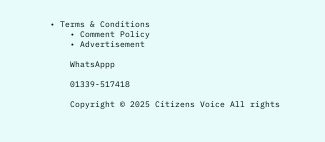• Terms & Conditions
    • Comment Policy
    • Advertisement

    WhatsAppp

    01339-517418

    Copyright © 2025 Citizens Voice All rights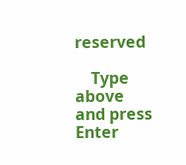reserved

    Type above and press Enter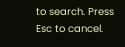to search. Press Esc to cancel.